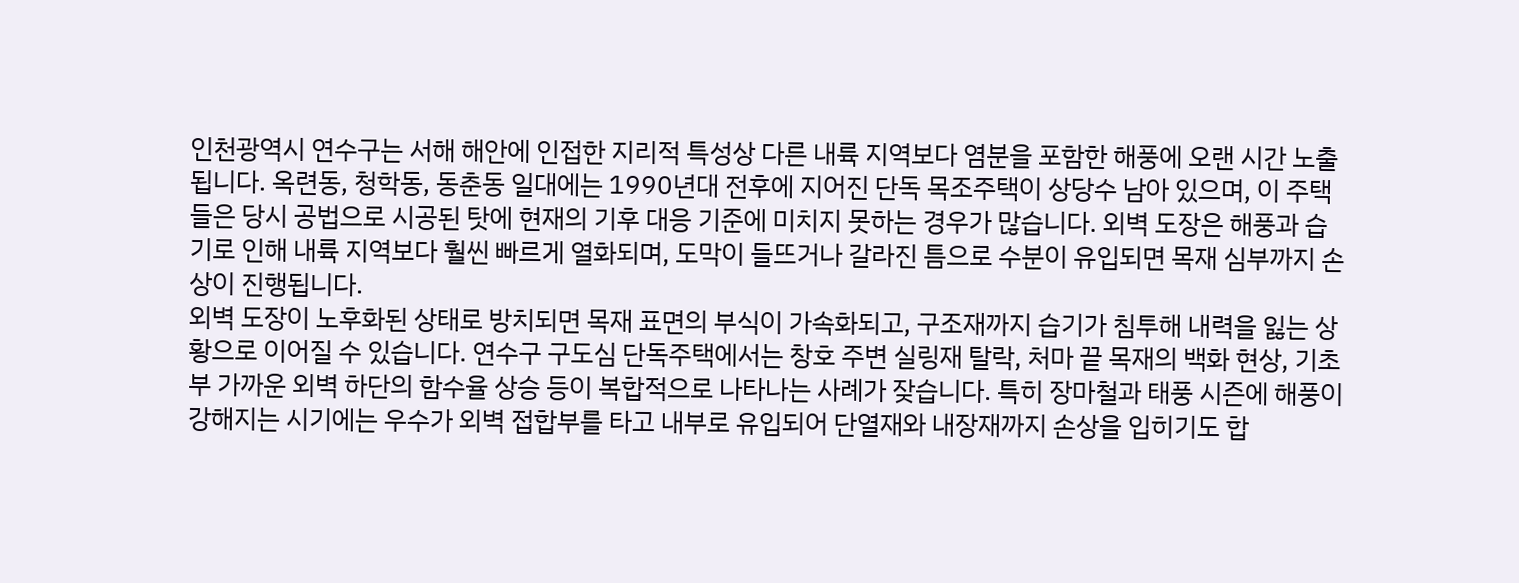인천광역시 연수구는 서해 해안에 인접한 지리적 특성상 다른 내륙 지역보다 염분을 포함한 해풍에 오랜 시간 노출됩니다. 옥련동, 청학동, 동춘동 일대에는 1990년대 전후에 지어진 단독 목조주택이 상당수 남아 있으며, 이 주택들은 당시 공법으로 시공된 탓에 현재의 기후 대응 기준에 미치지 못하는 경우가 많습니다. 외벽 도장은 해풍과 습기로 인해 내륙 지역보다 훨씬 빠르게 열화되며, 도막이 들뜨거나 갈라진 틈으로 수분이 유입되면 목재 심부까지 손상이 진행됩니다.
외벽 도장이 노후화된 상태로 방치되면 목재 표면의 부식이 가속화되고, 구조재까지 습기가 침투해 내력을 잃는 상황으로 이어질 수 있습니다. 연수구 구도심 단독주택에서는 창호 주변 실링재 탈락, 처마 끝 목재의 백화 현상, 기초부 가까운 외벽 하단의 함수율 상승 등이 복합적으로 나타나는 사례가 잦습니다. 특히 장마철과 태풍 시즌에 해풍이 강해지는 시기에는 우수가 외벽 접합부를 타고 내부로 유입되어 단열재와 내장재까지 손상을 입히기도 합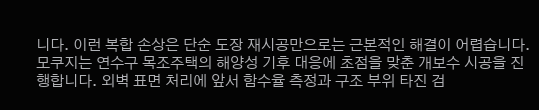니다. 이런 복합 손상은 단순 도장 재시공만으로는 근본적인 해결이 어렵습니다.
모쿠지는 연수구 목조주택의 해양성 기후 대응에 초점을 맞춘 개보수 시공을 진행합니다. 외벽 표면 처리에 앞서 함수율 측정과 구조 부위 타진 검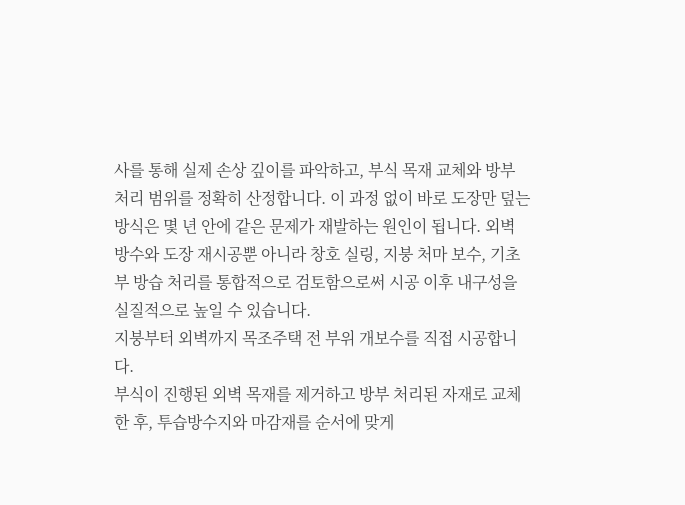사를 통해 실제 손상 깊이를 파악하고, 부식 목재 교체와 방부 처리 범위를 정확히 산정합니다. 이 과정 없이 바로 도장만 덮는 방식은 몇 년 안에 같은 문제가 재발하는 원인이 됩니다. 외벽 방수와 도장 재시공뿐 아니라 창호 실링, 지붕 처마 보수, 기초부 방습 처리를 통합적으로 검토함으로써 시공 이후 내구성을 실질적으로 높일 수 있습니다.
지붕부터 외벽까지 목조주택 전 부위 개보수를 직접 시공합니다.
부식이 진행된 외벽 목재를 제거하고 방부 처리된 자재로 교체한 후, 투습방수지와 마감재를 순서에 맞게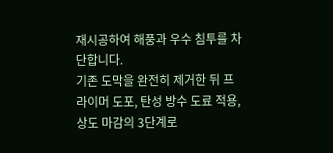재시공하여 해풍과 우수 침투를 차단합니다.
기존 도막을 완전히 제거한 뒤 프라이머 도포, 탄성 방수 도료 적용, 상도 마감의 3단계로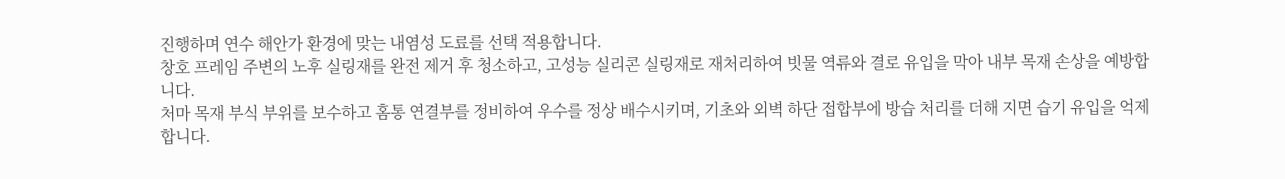진행하며 연수 해안가 환경에 맞는 내염성 도료를 선택 적용합니다.
창호 프레임 주변의 노후 실링재를 완전 제거 후 청소하고, 고성능 실리콘 실링재로 재처리하여 빗물 역류와 결로 유입을 막아 내부 목재 손상을 예방합니다.
처마 목재 부식 부위를 보수하고 홈통 연결부를 정비하여 우수를 정상 배수시키며, 기초와 외벽 하단 접합부에 방습 처리를 더해 지면 습기 유입을 억제합니다.